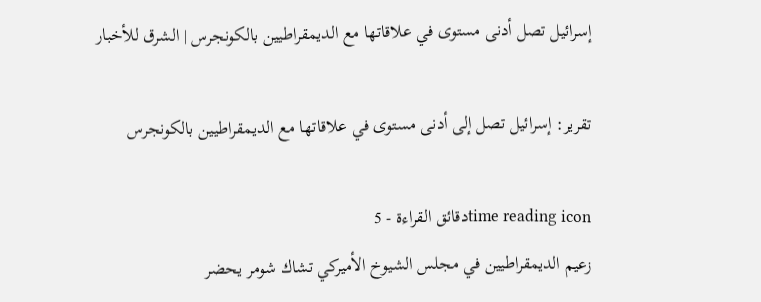إسرائيل تصل أدنى مستوى في علاقاتها مع الديمقراطيين بالكونجرس | الشرق للأخبار

تقرير: إسرائيل تصل إلى أدنى مستوى في علاقاتها مع الديمقراطيين بالكونجرس

time reading iconدقائق القراءة - 5
زعيم الديمقراطيين في مجلس الشيوخ الأميركي تشاك شومر يحضر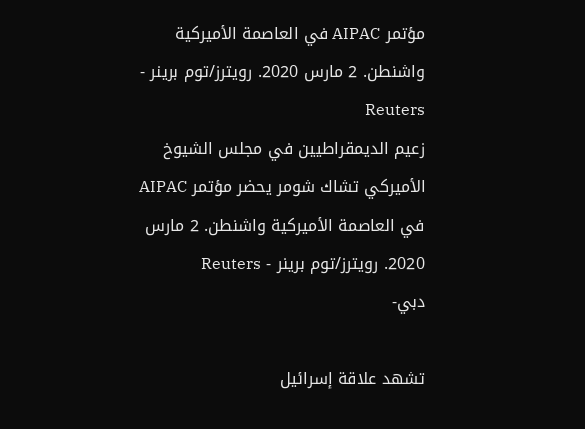مؤتمر AIPAC في العاصمة الأميركية واشنطن. 2 مارس 2020. رويترز/توم برينر - Reuters
زعيم الديمقراطيين في مجلس الشيوخ الأميركي تشاك شومر يحضر مؤتمر AIPAC في العاصمة الأميركية واشنطن. 2 مارس 2020. رويترز/توم برينر - Reuters
دبي-

تشهد علاقة إسرائيل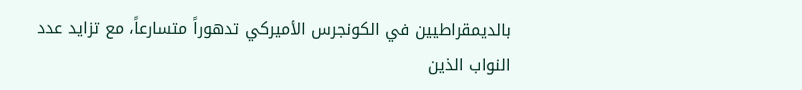بالديمقراطيين في الكونجرس الأميركي تدهوراً متسارعاً، مع تزايد عدد النواب الذين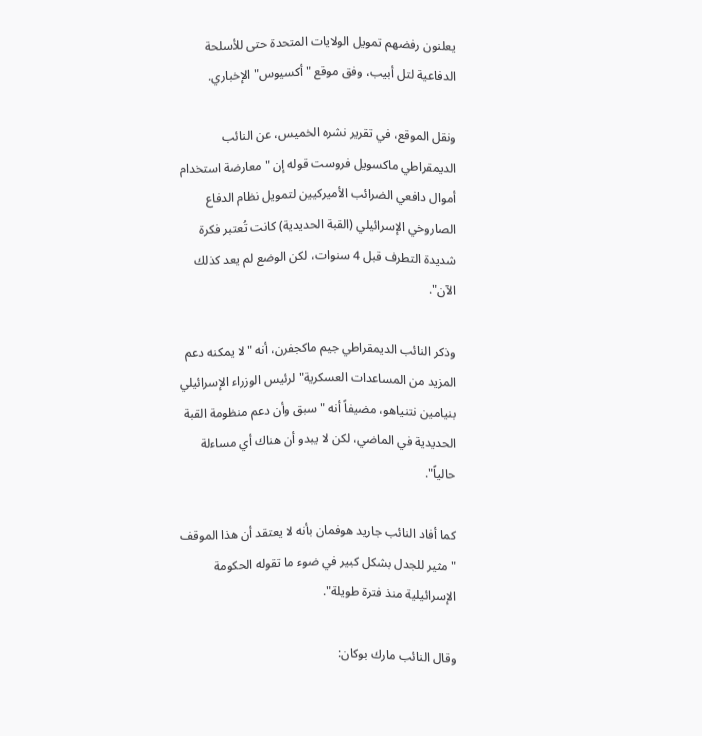يعلنون رفضهم تمويل الولايات المتحدة حتى للأسلحة الدفاعية لتل أبيب، وفق موقع "أكسيوس" الإخباري.

ونقل الموقع، في تقرير نشره الخميس، عن النائب الديمقراطي ماكسويل فروست قوله إن "معارضة استخدام أموال دافعي الضرائب الأميركيين لتمويل نظام الدفاع الصاروخي الإسرائيلي (القبة الحديدية) كانت تُعتبر فكرة شديدة التطرف قبل 4 سنوات، لكن الوضع لم يعد كذلك الآن".

وذكر النائب الديمقراطي جيم ماكجفرن، أنه "لا يمكنه دعم المزيد من المساعدات العسكرية" لرئيس الوزراء الإسرائيلي بنيامين نتنياهو، مضيفاً أنه "سبق وأن دعم منظومة القبة الحديدية في الماضي، لكن لا يبدو أن هناك أي مساءلة حالياً".

كما أفاد النائب جاريد هوفمان بأنه لا يعتقد أن هذا الموقف "مثير للجدل بشكل كبير في ضوء ما تقوله الحكومة الإسرائيلية منذ فترة طويلة".

وقال النائب مارك بوكان: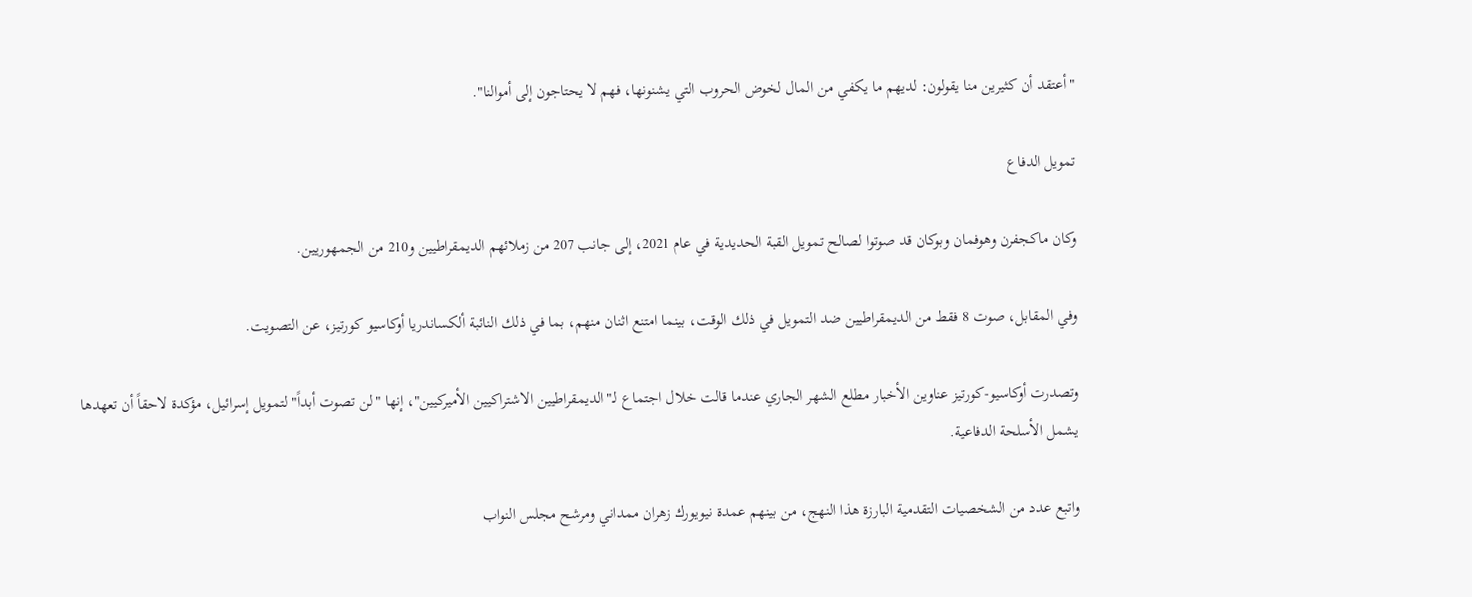"أعتقد أن كثيرين منا يقولون: لديهم ما يكفي من المال لخوض الحروب التي يشنونها، فهم لا يحتاجون إلى أموالنا".

تمويل الدفاع

وكان ماكجفرن وهوفمان وبوكان قد صوتوا لصالح تمويل القبة الحديدية في عام 2021، إلى جانب 207 من زملائهم الديمقراطيين و210 من الجمهوريين.

وفي المقابل، صوت 8 فقط من الديمقراطيين ضد التمويل في ذلك الوقت، بينما امتنع اثنان منهم، بما في ذلك النائبة ألكساندريا أوكاسيو كورتيز، عن التصويت.

وتصدرت أوكاسيو-كورتيز عناوين الأخبار مطلع الشهر الجاري عندما قالت خلال اجتماع لـ"الديمقراطيين الاشتراكيين الأميركيين"، إنها "لن تصوت أبداً" لتمويل إسرائيل، مؤكدة لاحقاً أن تعهدها يشمل الأسلحة الدفاعية.

واتبع عدد من الشخصيات التقدمية البارزة هذا النهج، من بينهم عمدة نيويورك زهران ممداني ومرشح مجلس النواب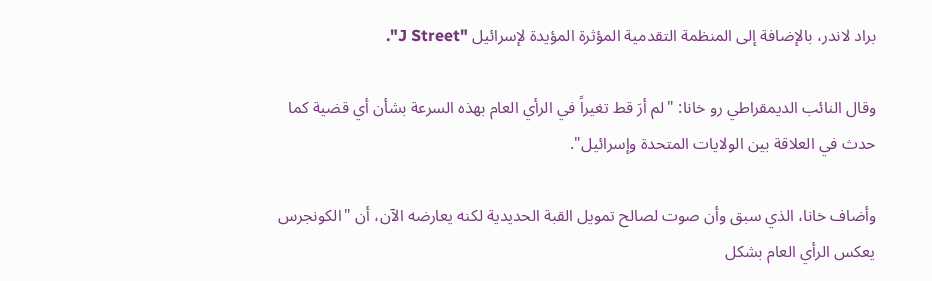براد لاندر، بالإضافة إلى المنظمة التقدمية المؤثرة المؤيدة لإسرائيل "J Street".

وقال النائب الديمقراطي رو خانا: "لم أرَ قط تغيراً في الرأي العام بهذه السرعة بشأن أي قضية كما حدث في العلاقة بين الولايات المتحدة وإسرائيل".

وأضاف خانا، الذي سبق وأن صوت لصالح تمويل القبة الحديدية لكنه يعارضه الآن، أن "الكونجرس يعكس الرأي العام بشكل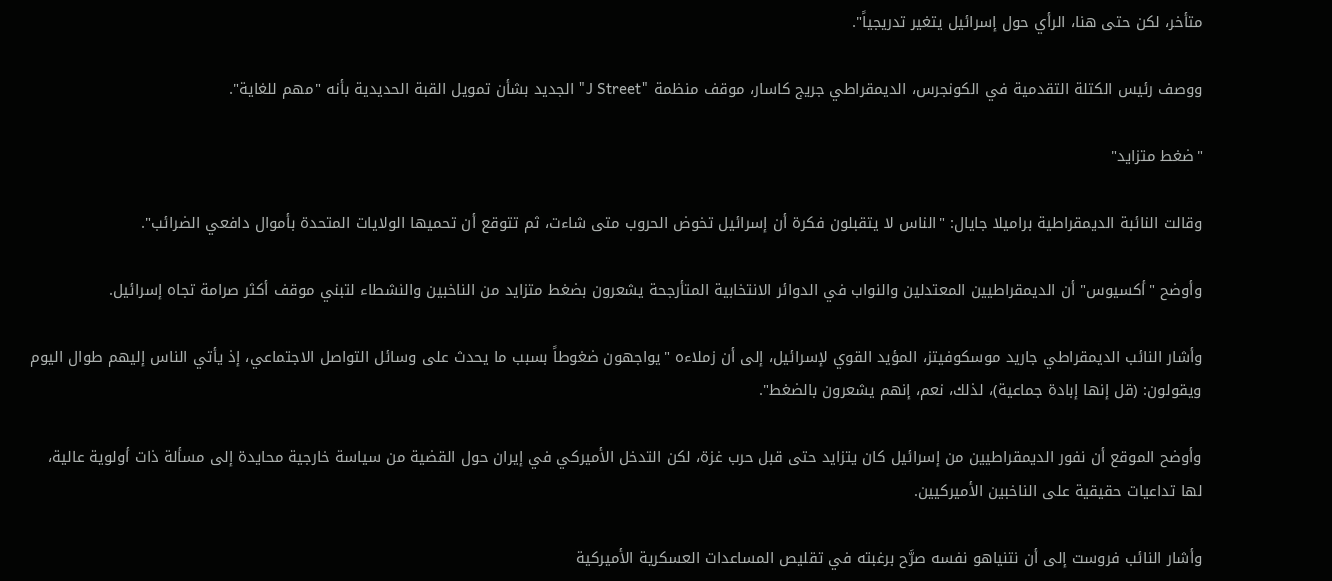متأخر، لكن حتى هنا، الرأي حول إسرائيل يتغير تدريجياً".

ووصف رئيس الكتلة التقدمية في الكونجرس، الديمقراطي جريج كاسار، موقف منظمة "J Street" الجديد بشأن تمويل القبة الحديدية بأنه "مهم للغاية".

"ضغط متزايد"

وقالت النائبة الديمقراطية براميلا جايال: "الناس لا يتقبلون فكرة أن إسرائيل تخوض الحروب متى شاءت، ثم تتوقع أن تحميها الولايات المتحدة بأموال دافعي الضرائب".

وأوضح "أكسيوس" أن الديمقراطيين المعتدلين والنواب في الدوائر الانتخابية المتأرجحة يشعرون بضغط متزايد من الناخبين والنشطاء لتبني موقف أكثر صرامة تجاه إسرائيل.

وأشار النائب الديمقراطي جاريد موسكوفيتز، المؤيد القوي لإسرائيل، إلى أن زملاءه "يواجهون ضغوطاً بسبب ما يحدث على وسائل التواصل الاجتماعي، إذ يأتي الناس إليهم طوال اليوم ويقولون: (قل إنها إبادة جماعية)، لذلك، نعم، إنهم يشعرون بالضغط".

وأوضح الموقع أن نفور الديمقراطيين من إسرائيل كان يتزايد حتى قبل حرب غزة، لكن التدخل الأميركي في إيران حول القضية من سياسة خارجية محايدة إلى مسألة ذات أولوية عالية، لها تداعيات حقيقية على الناخبين الأميركيين.

وأشار النائب فروست إلى أن نتنياهو نفسه صرَّح برغبته في تقليص المساعدات العسكرية الأميركية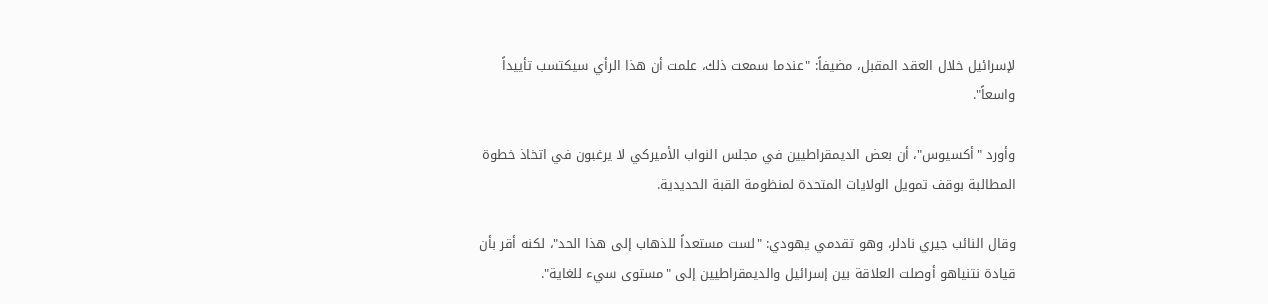لإسرائيل خلال العقد المقبل، مضيفاً: "عندما سمعت ذلك، علمت أن هذا الرأي سيكتسب تأييداً واسعاً".

وأورد "أكسيوس"، أن بعض الديمقراطيين في مجلس النواب الأميركي لا يرغبون في اتخاذ خطوة المطالبة بوقف تمويل الولايات المتحدة لمنظومة القبة الحديدية.

وقال النائب جيري نادلر، وهو تقدمي يهودي: "لست مستعداً للذهاب إلى هذا الحد"، لكنه أقر بأن قيادة نتنياهو أوصلت العلاقة بين إسرائيل والديمقراطيين إلى "مستوى سيء للغاية".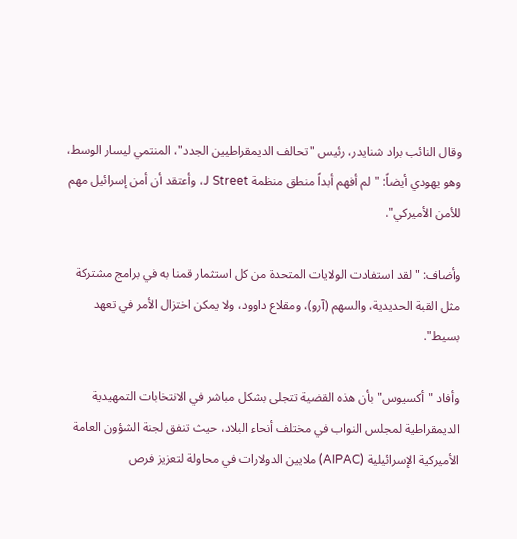وقال النائب براد شنايدر، رئيس "تحالف الديمقراطيين الجدد"، المنتمي ليسار الوسط، وهو يهودي أيضاً: "لم أفهم أبداً منطق منظمة J Street، وأعتقد أن أمن إسرائيل مهم للأمن الأميركي".

وأضاف: "لقد استفادت الولايات المتحدة من كل استثمار قمنا به في برامج مشتركة مثل القبة الحديدية، والسهم (آرو)، ومقلاع داوود، ولا يمكن اختزال الأمر في تعهد بسيط".

وأفاد "أكسيوس" بأن هذه القضية تتجلى بشكل مباشر في الانتخابات التمهيدية الديمقراطية لمجلس النواب في مختلف أنحاء البلاد، حيث تنفق لجنة الشؤون العامة الأميركية الإسرائيلية (AIPAC) ملايين الدولارات في محاولة لتعزيز فرص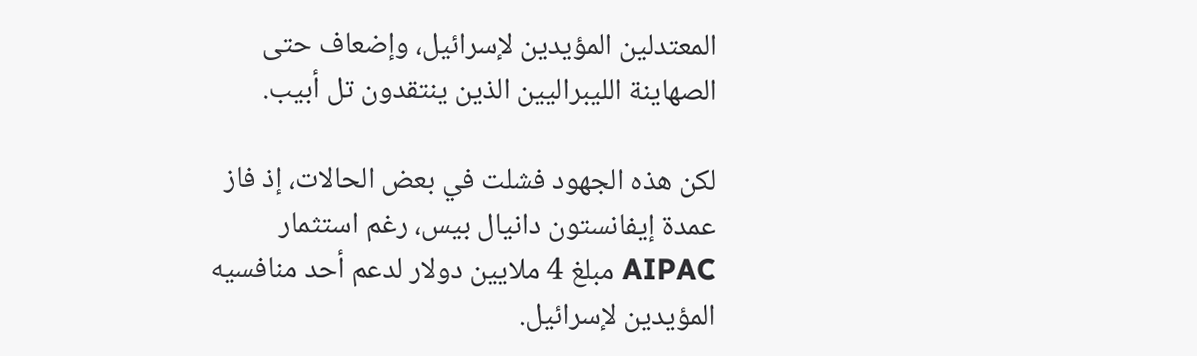المعتدلين المؤيدين لإسرائيل، وإضعاف حتى الصهاينة الليبراليين الذين ينتقدون تل أبيب.

لكن هذه الجهود فشلت في بعض الحالات، إذ فاز عمدة إيفانستون دانيال بيس، رغم استثمار AIPAC مبلغ 4 ملايين دولار لدعم أحد منافسيه المؤيدين لإسرائيل.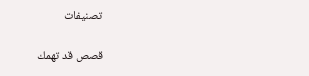تصنيفات

قصص قد تهمك